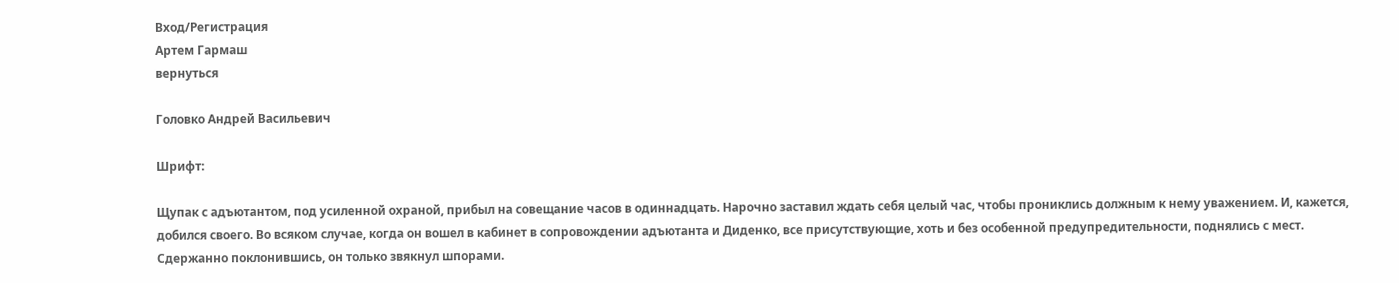Вход/Регистрация
Артем Гармаш
вернуться

Головко Андрей Васильевич

Шрифт:

Щупак с адъютантом, под усиленной охраной, прибыл на совещание часов в одиннадцать. Нарочно заставил ждать себя целый час, чтобы прониклись должным к нему уважением. И, кажется, добился своего. Во всяком случае, когда он вошел в кабинет в сопровождении адъютанта и Диденко, все присутствующие, хоть и без особенной предупредительности, поднялись с мест. Сдержанно поклонившись, он только звякнул шпорами.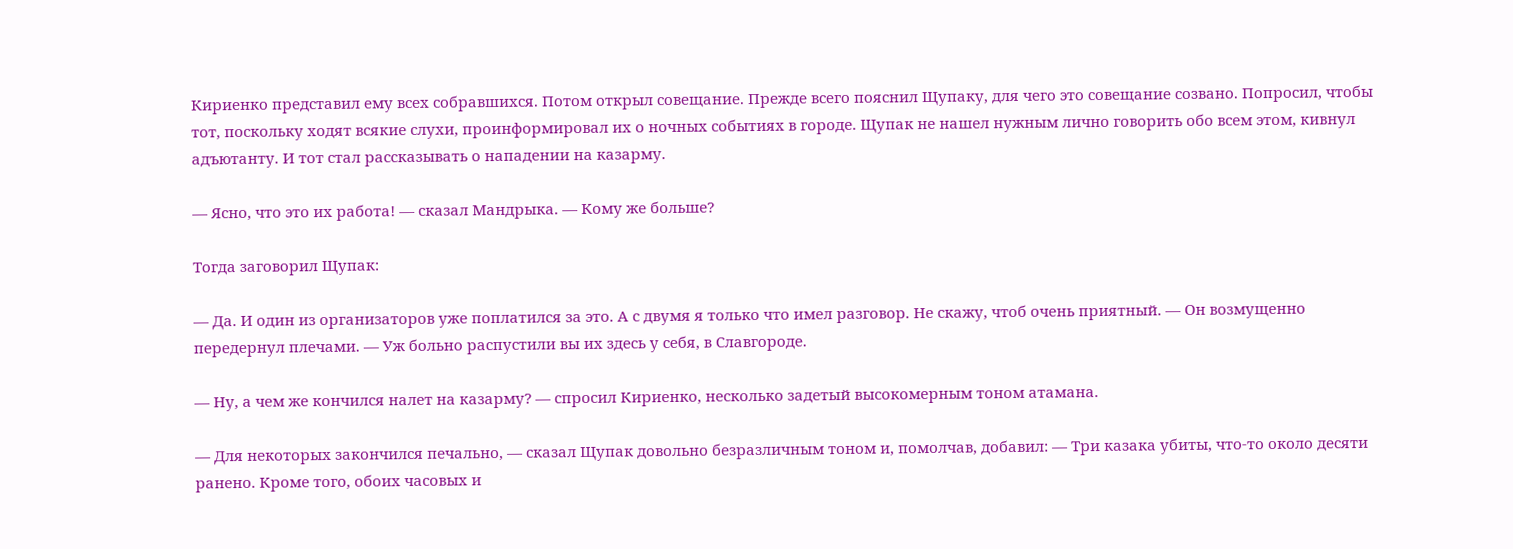Кириенко представил ему всех собравшихся. Потом открыл совещание. Прежде всего пояснил Щупаку, для чего это совещание созвано. Попросил, чтобы тот, поскольку ходят всякие слухи, проинформировал их о ночных событиях в городе. Щупак не нашел нужным лично говорить обо всем этом, кивнул адъютанту. И тот стал рассказывать о нападении на казарму.

— Ясно, что это их работа! — сказал Мандрыка. — Кому же больше?

Тогда заговорил Щупак:

— Да. И один из организаторов уже поплатился за это. А с двумя я только что имел разговор. Не скажу, чтоб очень приятный. — Он возмущенно передернул плечами. — Уж больно распустили вы их здесь у себя, в Славгороде.

— Ну, а чем же кончился налет на казарму? — спросил Кириенко, несколько задетый высокомерным тоном атамана.

— Для некоторых закончился печально, — сказал Щупак довольно безразличным тоном и, помолчав, добавил: — Три казака убиты, что-то около десяти ранено. Кроме того, обоих часовых и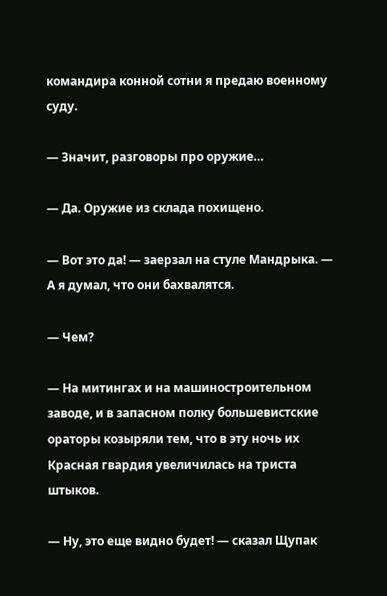командира конной сотни я предаю военному суду.

— Значит, разговоры про оружие…

— Да. Оружие из склада похищено.

— Вот это да! — заерзал на стуле Мандрыка. — А я думал, что они бахвалятся.

— Чем?

— На митингах и на машиностроительном заводе, и в запасном полку большевистские ораторы козыряли тем, что в эту ночь их Красная гвардия увеличилась на триста штыков.

— Ну, это еще видно будет! — сказал Щупак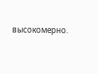высокомерно.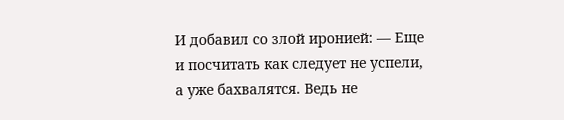И добавил со злой иронией: — Еще и посчитать как следует не успели, а уже бахвалятся. Ведь не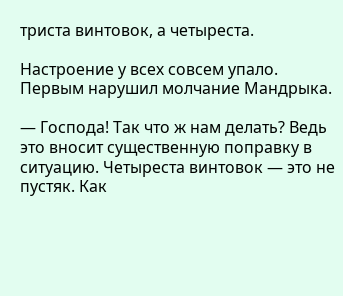триста винтовок, а четыреста.

Настроение у всех совсем упало. Первым нарушил молчание Мандрыка.

— Господа! Так что ж нам делать? Ведь это вносит существенную поправку в ситуацию. Четыреста винтовок — это не пустяк. Как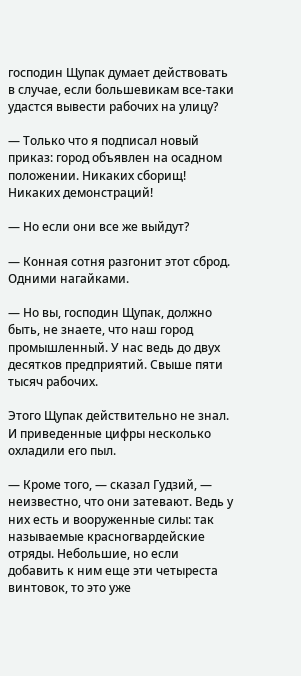господин Щупак думает действовать в случае, если большевикам все-таки удастся вывести рабочих на улицу?

— Только что я подписал новый приказ: город объявлен на осадном положении. Никаких сборищ! Никаких демонстраций!

— Но если они все же выйдут?

— Конная сотня разгонит этот сброд. Одними нагайками.

— Но вы, господин Щупак, должно быть, не знаете, что наш город промышленный. У нас ведь до двух десятков предприятий. Свыше пяти тысяч рабочих.

Этого Щупак действительно не знал. И приведенные цифры несколько охладили его пыл.

— Кроме того, — сказал Гудзий, — неизвестно, что они затевают. Ведь у них есть и вооруженные силы: так называемые красногвардейские отряды. Небольшие, но если добавить к ним еще эти четыреста винтовок, то это уже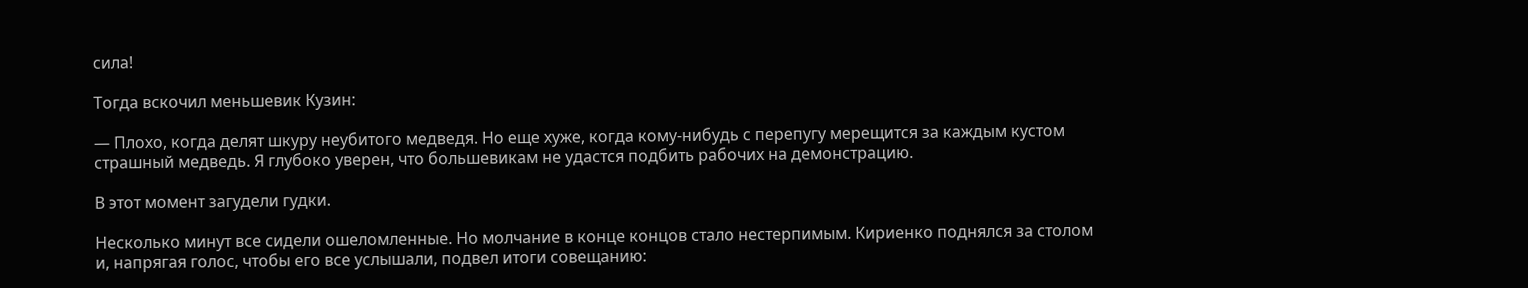сила!

Тогда вскочил меньшевик Кузин:

— Плохо, когда делят шкуру неубитого медведя. Но еще хуже, когда кому-нибудь с перепугу мерещится за каждым кустом страшный медведь. Я глубоко уверен, что большевикам не удастся подбить рабочих на демонстрацию.

В этот момент загудели гудки.

Несколько минут все сидели ошеломленные. Но молчание в конце концов стало нестерпимым. Кириенко поднялся за столом и, напрягая голос, чтобы его все услышали, подвел итоги совещанию: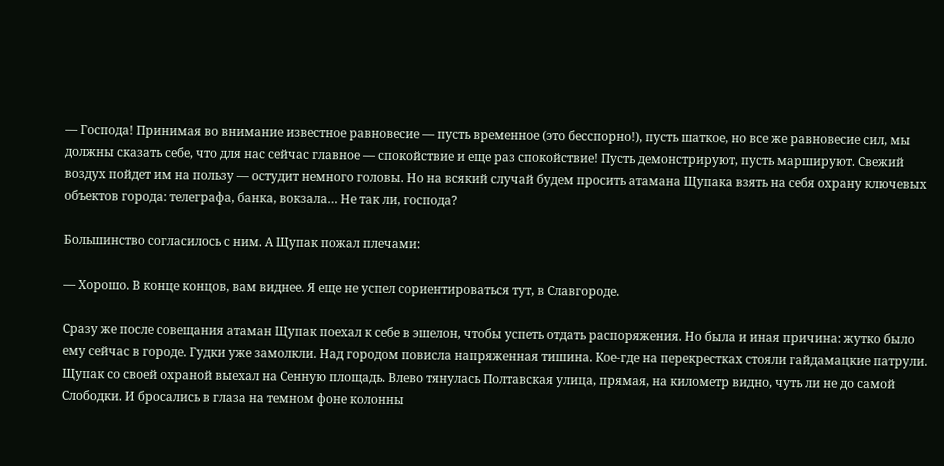— Господа! Принимая во внимание известное равновесие — пусть временное (это бесспорно!), пусть шаткое, но все же равновесие сил, мы должны сказать себе, что для нас сейчас главное — спокойствие и еще раз спокойствие! Пусть демонстрируют, пусть маршируют. Свежий воздух пойдет им на пользу — остудит немного головы. Но на всякий случай будем просить атамана Щупака взять на себя охрану ключевых объектов города: телеграфа, банка, вокзала… Не так ли, господа?

Большинство согласилось с ним. А Щупак пожал плечами:

— Хорошо. В конце концов, вам виднее. Я еще не успел сориентироваться тут, в Славгороде.

Сразу же после совещания атаман Щупак поехал к себе в эшелон, чтобы успеть отдать распоряжения. Но была и иная причина: жутко было ему сейчас в городе. Гудки уже замолкли. Над городом повисла напряженная тишина. Кое-где на перекрестках стояли гайдамацкие патрули. Щупак со своей охраной выехал на Сенную площадь. Влево тянулась Полтавская улица, прямая, на километр видно, чуть ли не до самой Слободки. И бросались в глаза на темном фоне колонны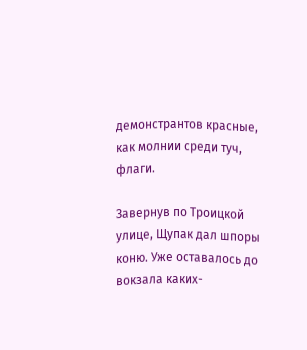демонстрантов красные, как молнии среди туч, флаги.

Завернув по Троицкой улице, Щупак дал шпоры коню. Уже оставалось до вокзала каких-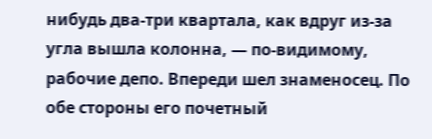нибудь два-три квартала, как вдруг из-за угла вышла колонна, — по-видимому, рабочие депо. Впереди шел знаменосец. По обе стороны его почетный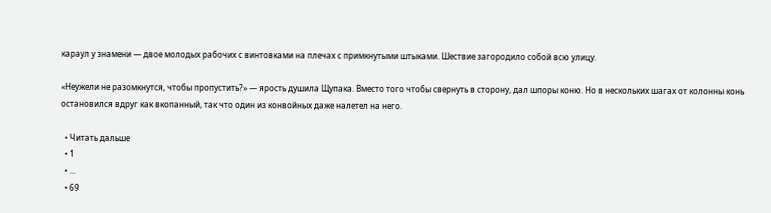караул у знамени — двое молодых рабочих с винтовками на плечах с примкнутыми штыками. Шествие загородило собой всю улицу.

«Неужели не разомкнутся, чтобы пропустить?» — ярость душила Щупака. Вместо того чтобы свернуть в сторону, дал шпоры коню. Но в нескольких шагах от колонны конь остановился вдруг как вкопанный, так что один из конвойных даже налетел на него.

  • Читать дальше
  • 1
  • ...
  • 69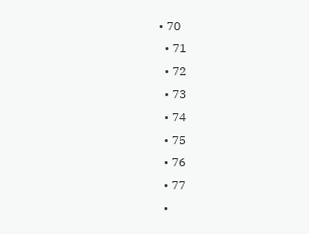• 70
  • 71
  • 72
  • 73
  • 74
  • 75
  • 76
  • 77
  •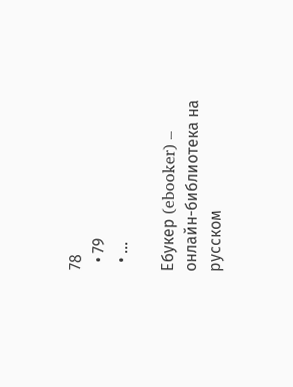78
  • 79
  • ...

Ебукер (ebooker) – онлайн-библиотека на русском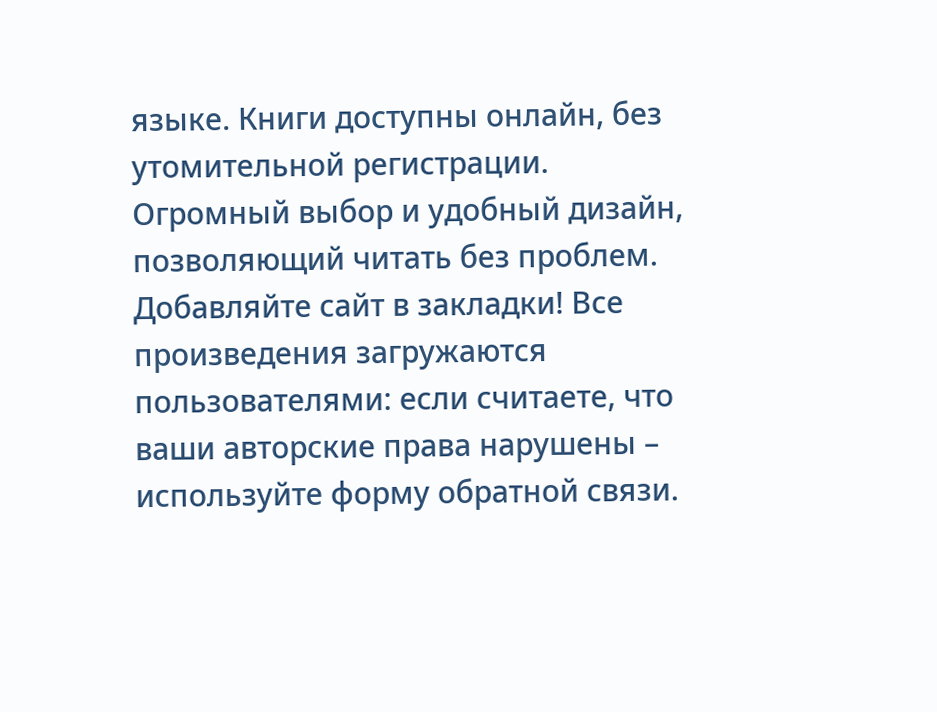языке. Книги доступны онлайн, без утомительной регистрации. Огромный выбор и удобный дизайн, позволяющий читать без проблем. Добавляйте сайт в закладки! Все произведения загружаются пользователями: если считаете, что ваши авторские права нарушены – используйте форму обратной связи.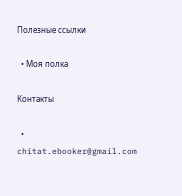Полезные ссылки

  • Моя полка

Контакты

  • chitat.ebooker@gmail.com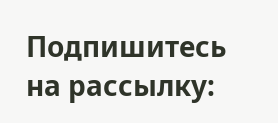Подпишитесь на рассылку: